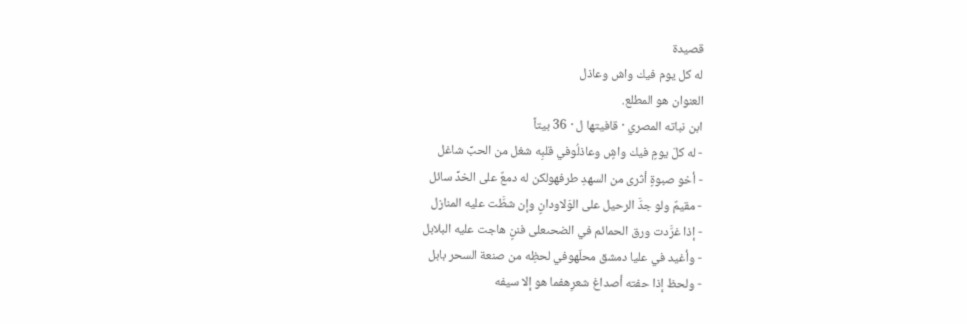قصيدة
له كل يوم فيك واش وعاذل
العنوان هو المطلع.
ابن نباته المصري · قافيتها ل · 36 بيتاً
- له كلّ يومٍ فيك واشٍ وعاذلُوفي قلبِه شغل من الحبِّ شاغل
- أخو صبوةٍ أثرى من السهدِ طرفهولكن له دمعٌ على الخدِّ سائل
- مقيمٌ ولو جدَّ الرحيل على الوَلاودانٍ وإن شطَّت عليه المنازل
- إذا غرَّدت ورق الحمائم في الضحىعلى فننٍ هاجت عليه البلابل
- وأغيد في عليا دمشق محلّهوفي لحظِه من صنعة السحر بابل
- ولحظ إذا حفته أصداغ شعرِهفما هو إلا سيفه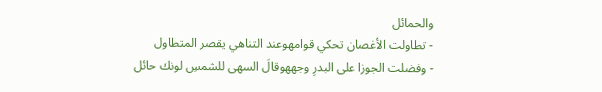والحمائل
- تطاولت الأغصان تحكي قوامهوعند التناهي يقصر المتطاول
- وفضلت الجوزا على البدرِ وجههوقالَ السهى للشمسِ لونك حائل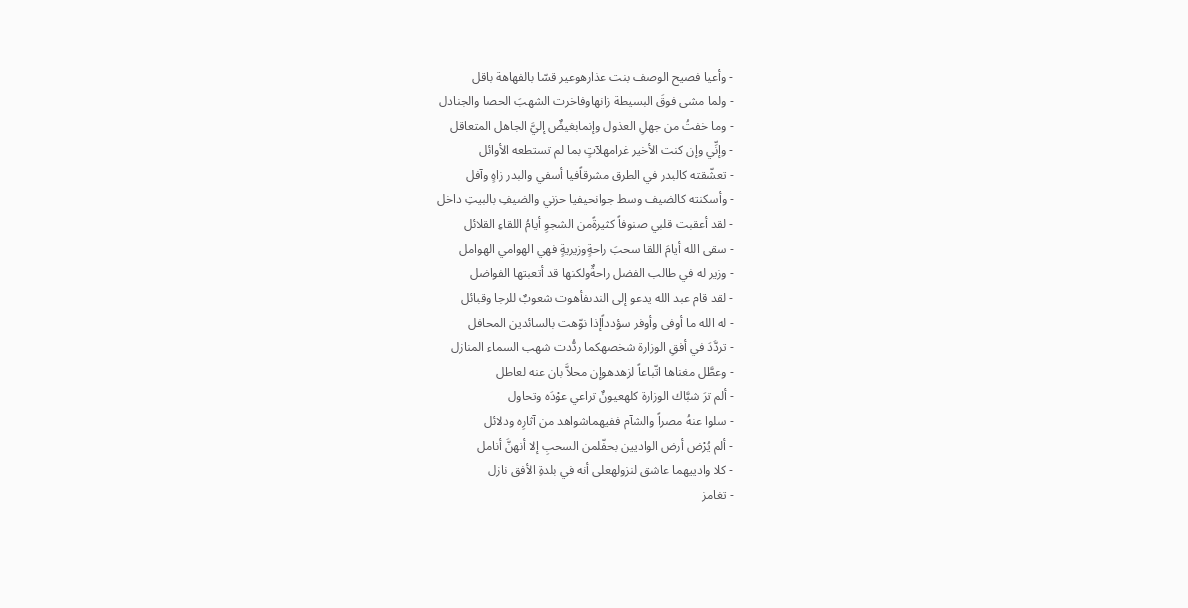- وأعيا فصيح الوصف بنت عذارهوعير قسّا بالفهاهة باقل
- ولما مشى فوقَ البسيطة زانهاوفاخرت الشهبَ الحصا والجنادل
- وما خفتُ من جهلِ العذول وإنمابغيضٌ إليَّ الجاهل المتعاقل
- وإنِّي وإن كنت الأخير غرامهلآتٍ بما لم تستطعه الأوائل
- تعشّقته كالبدر في الطرق مشرقاًفيا أسفي والبدر زاهٍ وآفل
- وأسكنته كالضيف وسط جوانحيفيا حزني والضيفِ بالبيتِ داخل
- لقد أعقبت قلبي صنوفاً كثيرةًمن الشجوِ أيامُ اللقاءِ القلائل
- سقى الله أيامَ اللقا سحبَ راحةٍوزيريةٍ فهي الهوامي الهوامل
- وزير له في طالب الفضل راحةٌولكنها قد أتعبتها الفواضل
- لقد قام عبد الله يدعو إلى الندىفأهوت شعوبٌ للرجا وقبائل
- له الله ما أوفى وأوفر سؤدداًإذا نوّهت بالسائدين المحافل
- تردَّدَ في أفقِ الوزارة شخصهكما ردُّدت شهب السماء المنازل
- وعطَّل مغناها اتّباعاً لزهدهوإن محلاَّ بان عنه لعاطل
- ألم ترَ شبَّاك الوزارة كلهعيونٌ تراعي عوْدَه وتحاول
- سلوا عنهُ مصراً والشآم ففيهماشواهد من آثارِه ودلائل
- ألم يُرْض أرض الواديين بحفّلمن السحبِ إلا أنهنَّ أنامل
- كلا وادييهما عاشق لنزولهعلى أنه في بلدةِ الأفق نازل
- تغامز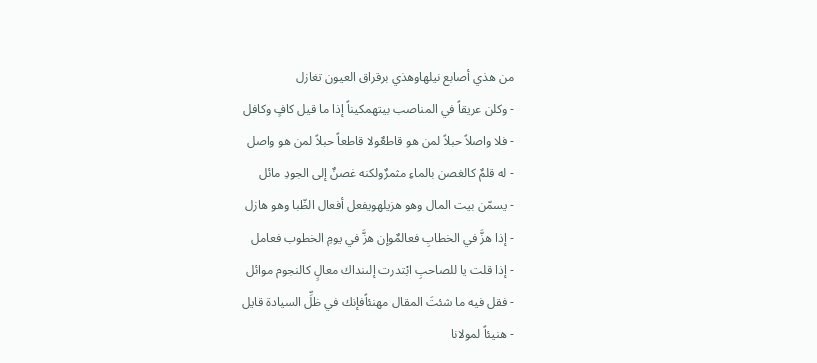من هذي أصابع نيلهاوهذي برقراق العيون تغازل
- وكلن عريقاً في المناصب بيتهمكيناً إذا ما قيل كافٍ وكافل
- فلا واصلاً حبلاً لمن هو قاطعٌولا قاطعاً حبلاً لمن هو واصل
- له قلمٌ كالغصن بالماءِ مثمرٌولكنه غصنٌ إلى الجودِ مائل
- يسمّن بيت المال وهو هزيلهويفعل أفعال الظّبا وهو هازل
- إذا هزَّ في الخطابِ فعالمٌوإن هزَّ في يومِ الخطوب فعامل
- إذا قلت يا للصاحبِ ابْتدرت إلىنداك معالٍ كالنجوم موائل
- فقل فيه ما شئتَ المقال مهنئاًفإنك في ظلِّ السيادة قايل
- هنيئاً لمولانا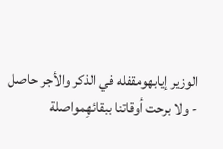الوزير إيابهومقفله في الذكر والأجر حاصل
- ولا برحت أوقاتنا ببقائهِمواصلة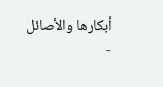أبكارها والأصائل
-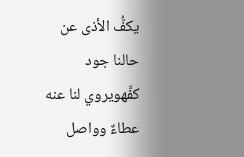يكفُّ الأذى عن حالنا جود كفَّهويروي لنا عنه عطاءٌ وواصل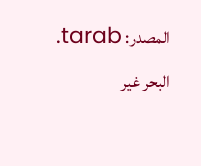المصدر: tarab. البحر غير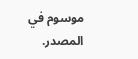موسوم في المصدر.